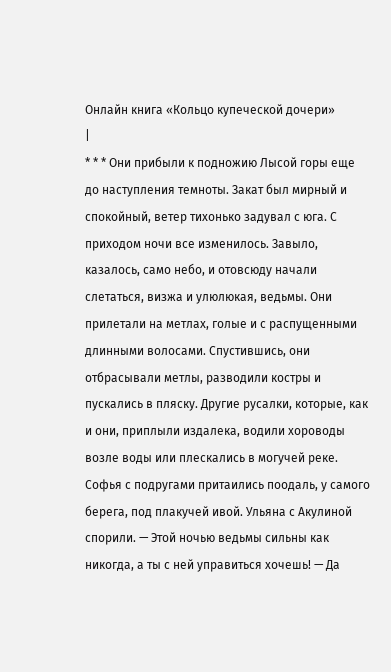Онлайн книга «Кольцо купеческой дочери»
|
* * * Они прибыли к подножию Лысой горы еще до наступления темноты. Закат был мирный и спокойный, ветер тихонько задувал с юга. С приходом ночи все изменилось. Завыло, казалось, само небо, и отовсюду начали слетаться, визжа и улюлюкая, ведьмы. Они прилетали на метлах, голые и с распущенными длинными волосами. Спустившись, они отбрасывали метлы, разводили костры и пускались в пляску. Другие русалки, которые, как и они, приплыли издалека, водили хороводы возле воды или плескались в могучей реке. Софья с подругами притаились поодаль, у самого берега, под плакучей ивой. Ульяна с Акулиной спорили. — Этой ночью ведьмы сильны как никогда, а ты с ней управиться хочешь! — Да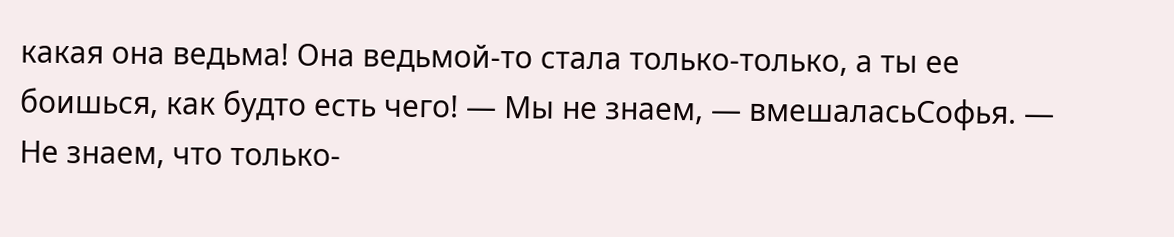какая она ведьма! Она ведьмой-то стала только-только, а ты ее боишься, как будто есть чего! — Мы не знаем, — вмешаласьСофья. — Не знаем, что только-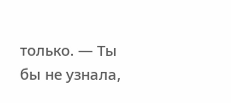только. — Ты бы не узнала,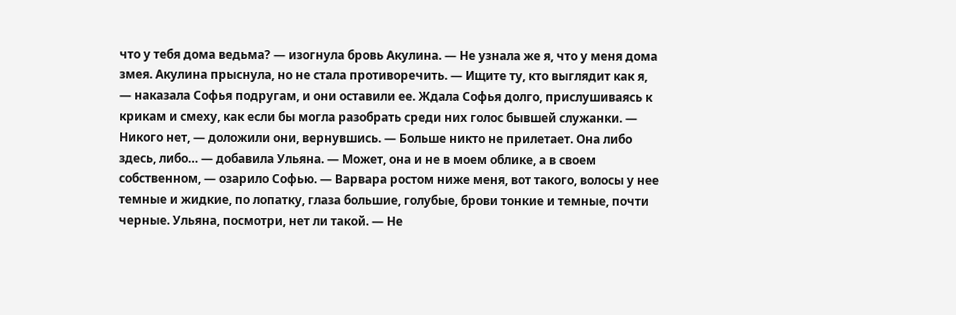что у тебя дома ведьма? — изогнула бровь Акулина. — Не узнала же я, что у меня дома змея. Акулина прыснула, но не стала противоречить. — Ищите ту, кто выглядит как я, — наказала Софья подругам, и они оставили ее. Ждала Софья долго, прислушиваясь к крикам и смеху, как если бы могла разобрать среди них голос бывшей служанки. — Никого нет, — доложили они, вернувшись. — Больше никто не прилетает. Она либо здесь, либо… — добавила Ульяна. — Может, она и не в моем облике, а в своем собственном, — озарило Софью. — Варвара ростом ниже меня, вот такого, волосы у нее темные и жидкие, по лопатку, глаза большие, голубые, брови тонкие и темные, почти черные. Ульяна, посмотри, нет ли такой. — Не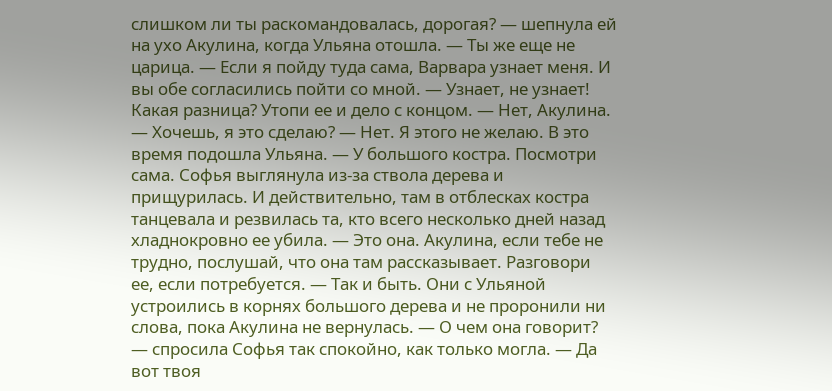слишком ли ты раскомандовалась, дорогая? — шепнула ей на ухо Акулина, когда Ульяна отошла. — Ты же еще не царица. — Если я пойду туда сама, Варвара узнает меня. И вы обе согласились пойти со мной. — Узнает, не узнает! Какая разница? Утопи ее и дело с концом. — Нет, Акулина. — Хочешь, я это сделаю? — Нет. Я этого не желаю. В это время подошла Ульяна. — У большого костра. Посмотри сама. Софья выглянула из-за ствола дерева и прищурилась. И действительно, там в отблесках костра танцевала и резвилась та, кто всего несколько дней назад хладнокровно ее убила. — Это она. Акулина, если тебе не трудно, послушай, что она там рассказывает. Разговори ее, если потребуется. — Так и быть. Они с Ульяной устроились в корнях большого дерева и не проронили ни слова, пока Акулина не вернулась. — О чем она говорит? — спросила Софья так спокойно, как только могла. — Да вот твоя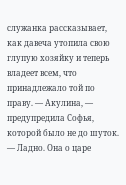служанка рассказывает, как давеча утопила свою глупую хозяйку и теперь владеет всем, что принадлежало той по праву. — Акулина, — предупредила Софья, которой было не до шуток. — Ладно. Она о царе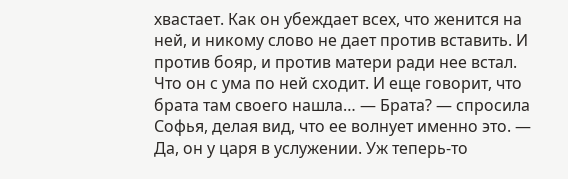хвастает. Как он убеждает всех, что женится на ней, и никому слово не дает против вставить. И против бояр, и против матери ради нее встал. Что он с ума по ней сходит. И еще говорит, что брата там своего нашла… — Брата? — спросила Софья, делая вид, что ее волнует именно это. — Да, он у царя в услужении. Уж теперь-то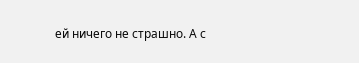ей ничего не страшно. А с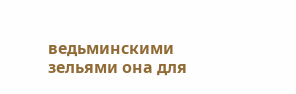ведьминскими зельями она для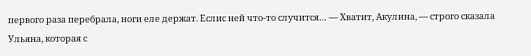первого раза перебрала, ноги еле держат. Еслис ней что-то случится… — Хватит, Акулина, — строго сказала Ульяна, которая с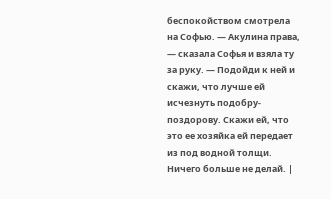беспокойством смотрела на Софью. — Акулина права, — сказала Софья и взяла ту за руку. — Подойди к ней и скажи, что лучше ей исчезнуть подобру-поздорову. Скажи ей, что это ее хозяйка ей передает из под водной толщи. Ничего больше не делай. |